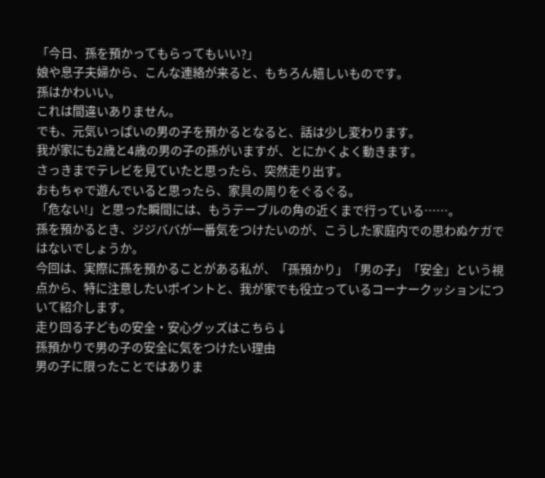「今日、孫を預かってもらってもいい?」
娘や息子夫婦から、こんな連絡が来ると、もちろん嬉しいものです。
孫はかわいい。
これは間違いありません。
でも、元気いっぱいの男の子を預かるとなると、話は少し変わります。
我が家にも2歳と4歳の男の子の孫がいますが、とにかくよく動きます。
さっきまでテレビを見ていたと思ったら、突然走り出す。
おもちゃで遊んでいると思ったら、家具の周りをぐるぐる。
「危ない!」と思った瞬間には、もうテーブルの角の近くまで行っている……。
孫を預かるとき、ジジババが一番気をつけたいのが、こうした家庭内での思わぬケガではないでしょうか。
今回は、実際に孫を預かることがある私が、「孫預かり」「男の子」「安全」という視点から、特に注意したいポイントと、我が家でも役立っているコーナークッションについて紹介します。
走り回る子どもの安全・安心グッズはこちら↓
孫預かりで男の子の安全に気をつけたい理由
男の子に限ったことではありま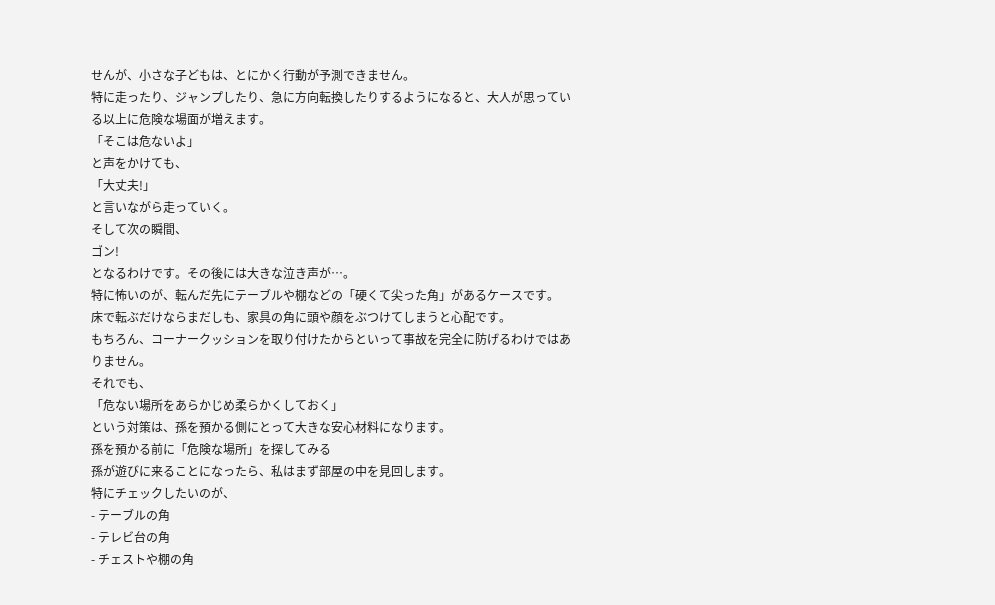せんが、小さな子どもは、とにかく行動が予測できません。
特に走ったり、ジャンプしたり、急に方向転換したりするようになると、大人が思っている以上に危険な場面が増えます。
「そこは危ないよ」
と声をかけても、
「大丈夫!」
と言いながら走っていく。
そして次の瞬間、
ゴン!
となるわけです。その後には大きな泣き声が…。
特に怖いのが、転んだ先にテーブルや棚などの「硬くて尖った角」があるケースです。
床で転ぶだけならまだしも、家具の角に頭や顔をぶつけてしまうと心配です。
もちろん、コーナークッションを取り付けたからといって事故を完全に防げるわけではありません。
それでも、
「危ない場所をあらかじめ柔らかくしておく」
という対策は、孫を預かる側にとって大きな安心材料になります。
孫を預かる前に「危険な場所」を探してみる
孫が遊びに来ることになったら、私はまず部屋の中を見回します。
特にチェックしたいのが、
- テーブルの角
- テレビ台の角
- チェストや棚の角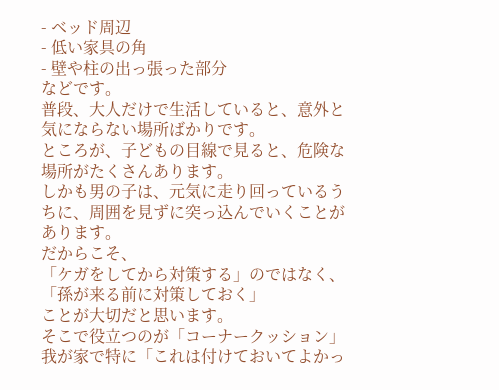- ベッド周辺
- 低い家具の角
- 壁や柱の出っ張った部分
などです。
普段、大人だけで生活していると、意外と気にならない場所ばかりです。
ところが、子どもの目線で見ると、危険な場所がたくさんあります。
しかも男の子は、元気に走り回っているうちに、周囲を見ずに突っ込んでいくことがあります。
だからこそ、
「ケガをしてから対策する」のではなく、「孫が来る前に対策しておく」
ことが大切だと思います。
そこで役立つのが「コーナークッション」
我が家で特に「これは付けておいてよかっ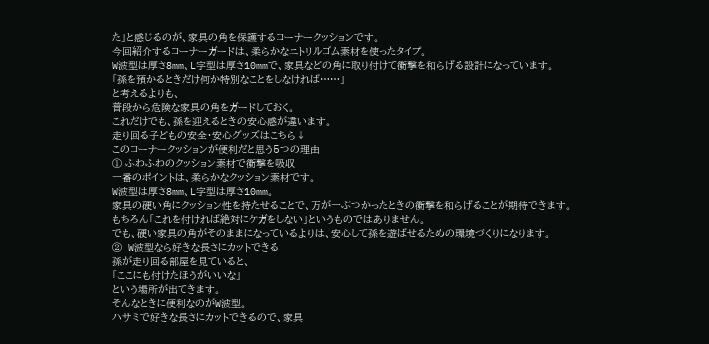た」と感じるのが、家具の角を保護するコーナークッションです。
今回紹介するコーナーガードは、柔らかなニトリルゴム素材を使ったタイプ。
W波型は厚さ8mm、L字型は厚さ10mmで、家具などの角に取り付けて衝撃を和らげる設計になっています。
「孫を預かるときだけ何か特別なことをしなければ……」
と考えるよりも、
普段から危険な家具の角をガードしておく。
これだけでも、孫を迎えるときの安心感が違います。
走り回る子どもの安全・安心グッズはこちら↓
このコーナークッションが便利だと思う5つの理由
① ふわふわのクッション素材で衝撃を吸収
一番のポイントは、柔らかなクッション素材です。
W波型は厚さ8mm、L字型は厚さ10mm。
家具の硬い角にクッション性を持たせることで、万が一ぶつかったときの衝撃を和らげることが期待できます。
もちろん「これを付ければ絶対にケガをしない」というものではありません。
でも、硬い家具の角がそのままになっているよりは、安心して孫を遊ばせるための環境づくりになります。
② W波型なら好きな長さにカットできる
孫が走り回る部屋を見ていると、
「ここにも付けたほうがいいな」
という場所が出てきます。
そんなときに便利なのがW波型。
ハサミで好きな長さにカットできるので、家具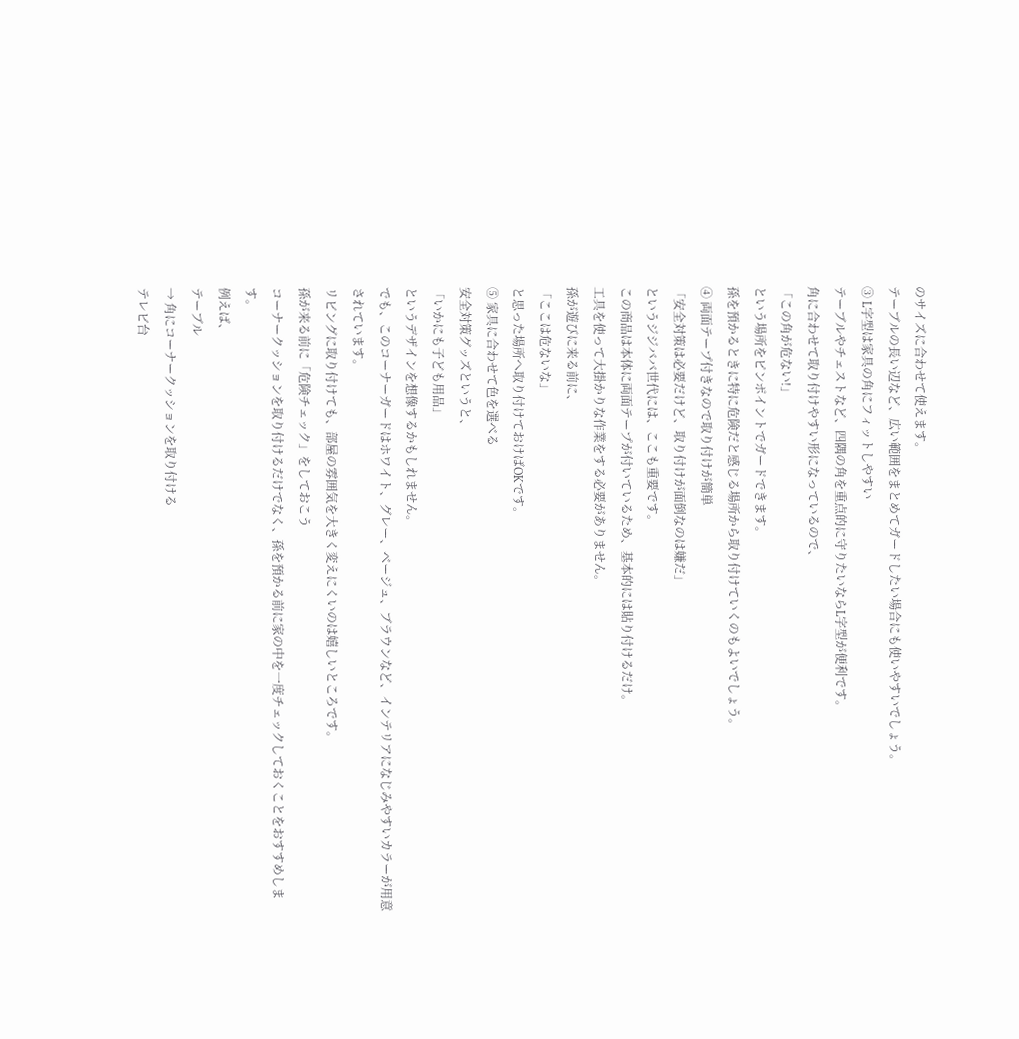のサイズに合わせて使えます。
テーブルの長い辺など、広い範囲をまとめてガードしたい場合にも使いやすいでしょう。
③ L字型は家具の角にフィットしやすい
テーブルやチェストなど、四隅の角を重点的に守りたいならL字型が便利です。
角に合わせて取り付けやすい形になっているので、
「この角が危ない!」
という場所をピンポイントでガードできます。
孫を預かるときに特に危険だと感じる場所から取り付けていくのもよいでしょう。
④ 両面テープ付きなので取り付けが簡単
「安全対策は必要だけど、取り付けが面倒なのは嫌だ」
というジジババ世代には、ここも重要です。
この商品は本体に両面テープが付いているため、基本的には貼り付けるだけ。
工具を使って大掛かりな作業をする必要がありません。
孫が遊びに来る前に、
「ここは危ないな」
と思った場所へ取り付けておけばOKです。
⑤ 家具に合わせて色を選べる
安全対策グッズというと、
「いかにも子ども用品」
というデザインを想像するかもしれません。
でも、このコーナーガードはホワイト、グレー、ベージュ、ブラウンなど、インテリアになじみやすいカラーが用意されています。
リビングに取り付けても、部屋の雰囲気を大きく変えにくいのは嬉しいところです。
孫が来る前に「危険チェック」をしておこう
コーナークッションを取り付けるだけでなく、孫を預かる前に家の中を一度チェックしておくことをおすすめします。
例えば、
テーブル
→ 角にコーナークッションを取り付ける
テレビ台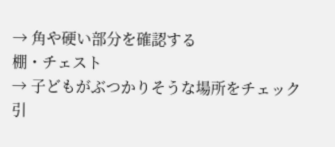→ 角や硬い部分を確認する
棚・チェスト
→ 子どもがぶつかりそうな場所をチェック
引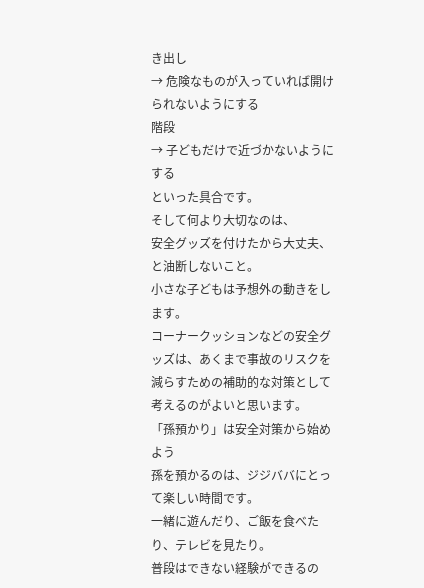き出し
→ 危険なものが入っていれば開けられないようにする
階段
→ 子どもだけで近づかないようにする
といった具合です。
そして何より大切なのは、
安全グッズを付けたから大丈夫、と油断しないこと。
小さな子どもは予想外の動きをします。
コーナークッションなどの安全グッズは、あくまで事故のリスクを減らすための補助的な対策として考えるのがよいと思います。
「孫預かり」は安全対策から始めよう
孫を預かるのは、ジジババにとって楽しい時間です。
一緒に遊んだり、ご飯を食べたり、テレビを見たり。
普段はできない経験ができるの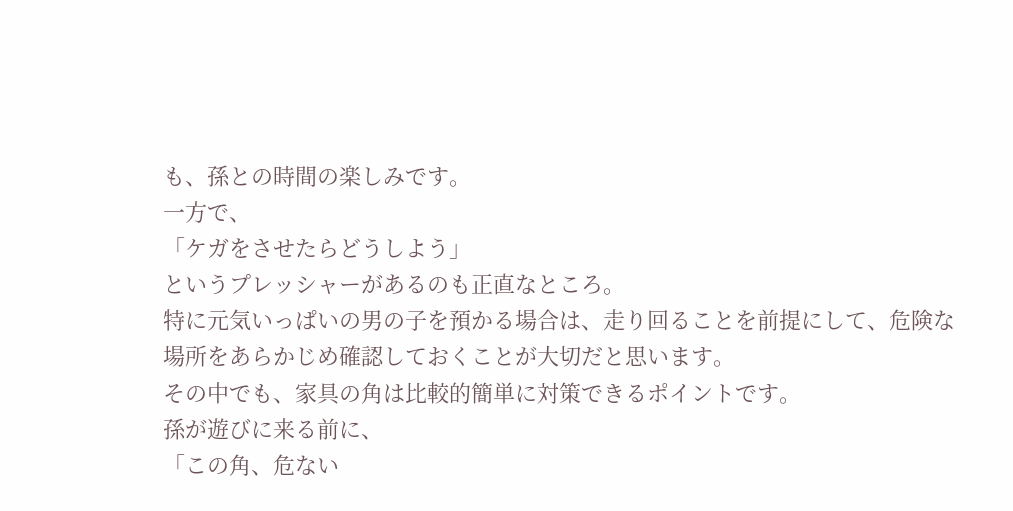も、孫との時間の楽しみです。
一方で、
「ケガをさせたらどうしよう」
というプレッシャーがあるのも正直なところ。
特に元気いっぱいの男の子を預かる場合は、走り回ることを前提にして、危険な場所をあらかじめ確認しておくことが大切だと思います。
その中でも、家具の角は比較的簡単に対策できるポイントです。
孫が遊びに来る前に、
「この角、危ない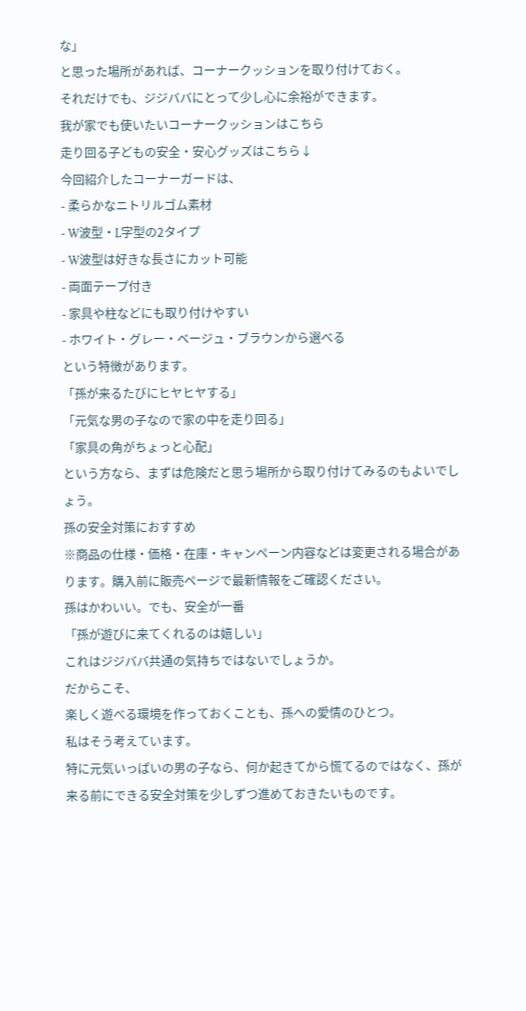な」
と思った場所があれば、コーナークッションを取り付けておく。
それだけでも、ジジババにとって少し心に余裕ができます。
我が家でも使いたいコーナークッションはこちら
走り回る子どもの安全・安心グッズはこちら↓
今回紹介したコーナーガードは、
- 柔らかなニトリルゴム素材
- W波型・L字型の2タイプ
- W波型は好きな長さにカット可能
- 両面テープ付き
- 家具や柱などにも取り付けやすい
- ホワイト・グレー・ベージュ・ブラウンから選べる
という特徴があります。
「孫が来るたびにヒヤヒヤする」
「元気な男の子なので家の中を走り回る」
「家具の角がちょっと心配」
という方なら、まずは危険だと思う場所から取り付けてみるのもよいでしょう。
孫の安全対策におすすめ
※商品の仕様・価格・在庫・キャンペーン内容などは変更される場合があります。購入前に販売ページで最新情報をご確認ください。
孫はかわいい。でも、安全が一番
「孫が遊びに来てくれるのは嬉しい」
これはジジババ共通の気持ちではないでしょうか。
だからこそ、
楽しく遊べる環境を作っておくことも、孫への愛情のひとつ。
私はそう考えています。
特に元気いっぱいの男の子なら、何か起きてから慌てるのではなく、孫が来る前にできる安全対策を少しずつ進めておきたいものです。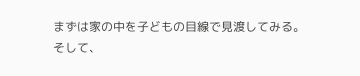まずは家の中を子どもの目線で見渡してみる。
そして、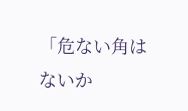「危ない角はないか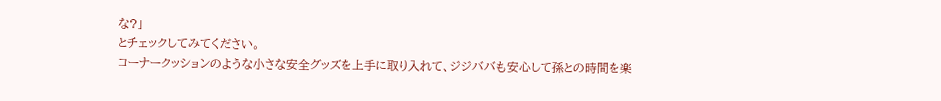な?」
とチェックしてみてください。
コーナークッションのような小さな安全グッズを上手に取り入れて、ジジババも安心して孫との時間を楽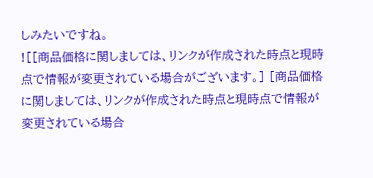しみたいですね。
![[商品価格に関しましては、リンクが作成された時点と現時点で情報が変更されている場合がございます。] [商品価格に関しましては、リンクが作成された時点と現時点で情報が変更されている場合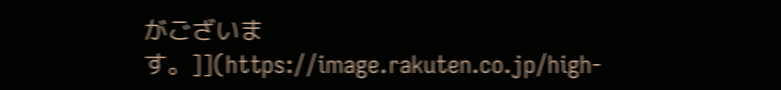がございます。]](https://image.rakuten.co.jp/high-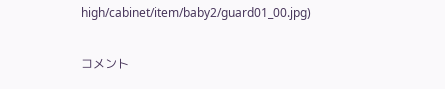high/cabinet/item/baby2/guard01_00.jpg)

コメント